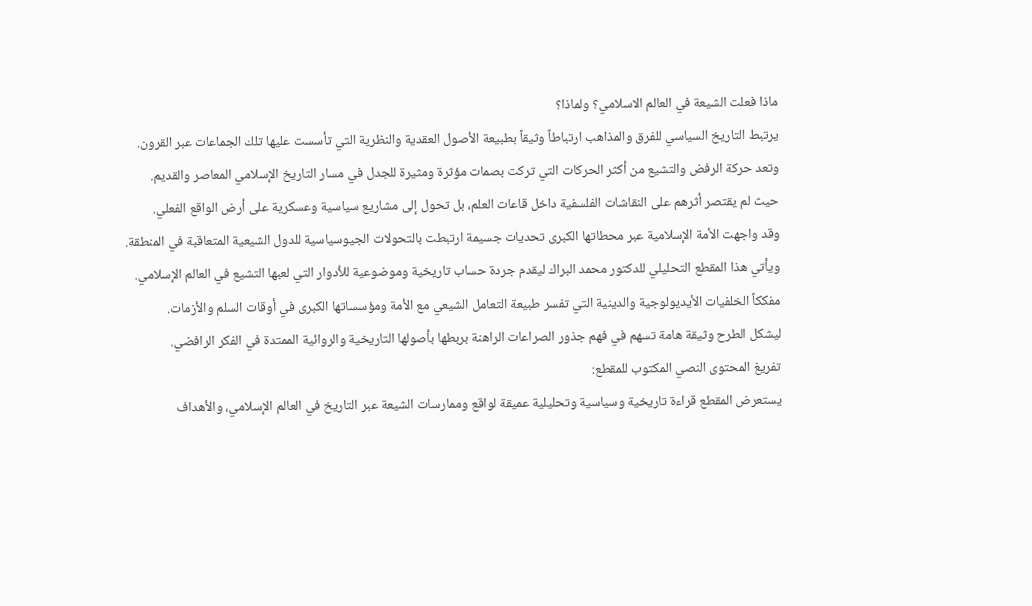ماذا فعلت الشيعة في العالم الاسلامي؟ ولماذا؟
يرتبط التاريخ السياسي للفرق والمذاهب ارتباطاً وثيقاً بطبيعة الأصول العقدية والنظرية التي تأسست عليها تلك الجماعات عبر القرون.
وتعد حركة الرفض والتشيع من أكثر الحركات التي تركت بصمات مؤثرة ومثيرة للجدل في مسار التاريخ الإسلامي المعاصر والقديم.
حيث لم يقتصر أثرهم على النقاشات الفلسفية داخل قاعات العلم، بل تحول إلى مشاريع سياسية وعسكرية على أرض الواقع الفعلي.
وقد واجهت الأمة الإسلامية عبر محطاتها الكبرى تحديات جسيمة ارتبطت بالتحولات الجيوسياسية للدول الشيعية المتعاقبة في المنطقة.
ويأتي هذا المقطع التحليلي للدكتور محمد البراك ليقدم جردة حساب تاريخية وموضوعية للأدوار التي لعبها التشيع في العالم الإسلامي.
مفككاً الخلفيات الأيديولوجية والدينية التي تفسر طبيعة التعامل الشيعي مع الأمة ومؤسساتها الكبرى في أوقات السلم والأزمات.
ليشكل الطرح وثيقة هامة تسهم في فهم جذور الصراعات الراهنة بربطها بأصولها التاريخية والروائية الممتدة في الفكر الرافضي.
تفريغ المحتوى النصي المكتوب للمقطع:
يستعرض المقطع قراءة تاريخية وسياسية وتحليلية عميقة لواقع وممارسات الشيعة عبر التاريخ في العالم الإسلامي، والأهداف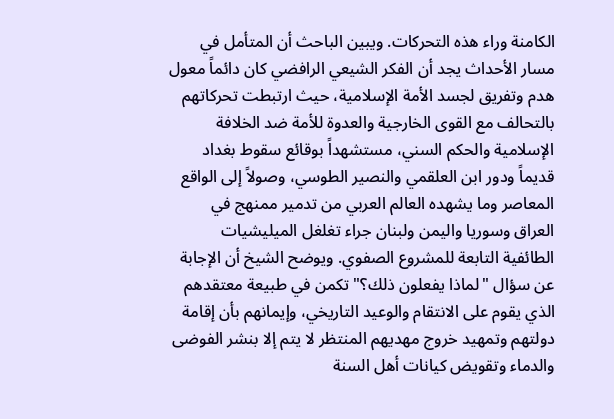الكامنة وراء هذه التحركات. ويبين الباحث أن المتأمل في مسار الأحداث يجد أن الفكر الشيعي الرافضي كان دائماً معول هدم وتفريق لجسد الأمة الإسلامية، حيث ارتبطت تحركاتهم بالتحالف مع القوى الخارجية والعدوة للأمة ضد الخلافة الإسلامية والحكم السني، مستشهداً بوقائع سقوط بغداد قديماً ودور ابن العلقمي والنصير الطوسي، وصولاً إلى الواقع المعاصر وما يشهده العالم العربي من تدمير ممنهج في العراق وسوريا واليمن ولبنان جراء تغلغل الميليشيات الطائفية التابعة للمشروع الصفوي. ويوضح الشيخ أن الإجابة عن سؤال "لماذا يفعلون ذلك؟" تكمن في طبيعة معتقدهم الذي يقوم على الانتقام والوعيد التاريخي، وإيمانهم بأن إقامة دولتهم وتمهيد خروج مهديهم المنتظر لا يتم إلا بنشر الفوضى والدماء وتقويض كيانات أهل السنة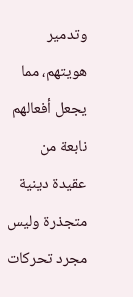وتدمير هويتهم، مما يجعل أفعالهم نابعة من عقيدة دينية متجذرة وليس مجرد تحركات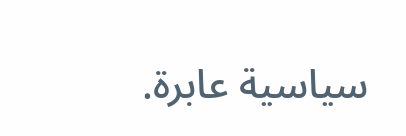سياسية عابرة.